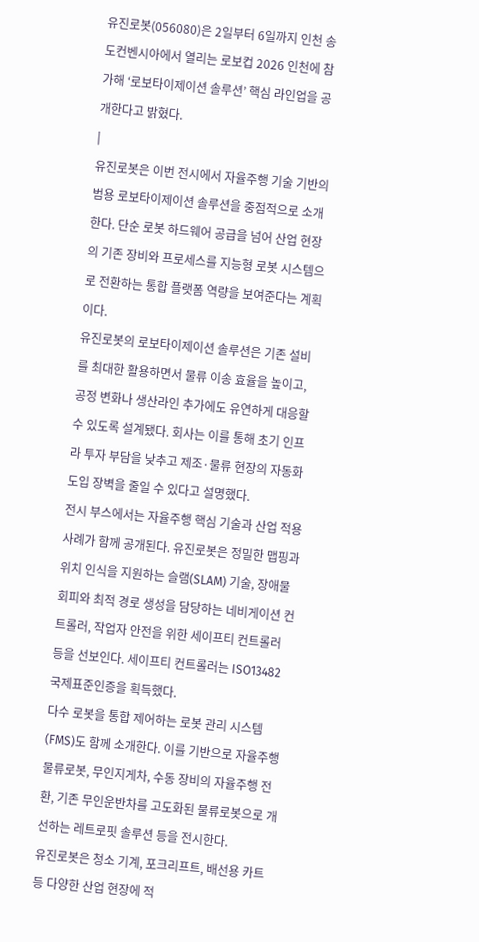유진로봇(056080)은 2일부터 6일까지 인천 송도컨벤시아에서 열리는 로보컵 2026 인천에 참가해 ‘로보타이제이션 솔루션’ 핵심 라인업을 공개한다고 밝혔다.
|
유진로봇은 이번 전시에서 자율주행 기술 기반의 범용 로보타이제이션 솔루션을 중점적으로 소개한다. 단순 로봇 하드웨어 공급을 넘어 산업 현장의 기존 장비와 프로세스를 지능형 로봇 시스템으로 전환하는 통합 플랫폼 역량을 보여준다는 계획이다.
유진로봇의 로보타이제이션 솔루션은 기존 설비를 최대한 활용하면서 물류 이송 효율을 높이고, 공정 변화나 생산라인 추가에도 유연하게 대응할 수 있도록 설계됐다. 회사는 이를 통해 초기 인프라 투자 부담을 낮추고 제조·물류 현장의 자동화 도입 장벽을 줄일 수 있다고 설명했다.
전시 부스에서는 자율주행 핵심 기술과 산업 적용 사례가 함께 공개된다. 유진로봇은 정밀한 맵핑과 위치 인식을 지원하는 슬램(SLAM) 기술, 장애물 회피와 최적 경로 생성을 담당하는 네비게이션 컨트롤러, 작업자 안전을 위한 세이프티 컨트롤러 등을 선보인다. 세이프티 컨트롤러는 ISO13482 국제표준인증을 획득했다.
다수 로봇을 통합 제어하는 로봇 관리 시스템(FMS)도 함께 소개한다. 이를 기반으로 자율주행 물류로봇, 무인지게차, 수동 장비의 자율주행 전환, 기존 무인운반차를 고도화된 물류로봇으로 개선하는 레트로핏 솔루션 등을 전시한다.
유진로봇은 청소 기계, 포크리프트, 배선용 카트 등 다양한 산업 현장에 적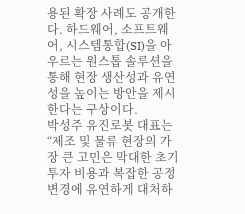용된 확장 사례도 공개한다. 하드웨어, 소프트웨어, 시스템통합(SI)을 아우르는 원스톱 솔루션을 통해 현장 생산성과 유연성을 높이는 방안을 제시한다는 구상이다.
박성주 유진로봇 대표는 “제조 및 물류 현장의 가장 큰 고민은 막대한 초기 투자 비용과 복잡한 공정 변경에 유연하게 대처하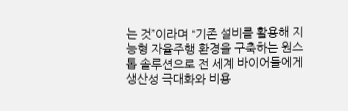는 것”이라며 “기존 설비를 활용해 지능형 자율주행 환경을 구축하는 원스톱 솔루션으로 전 세계 바이어들에게 생산성 극대화와 비용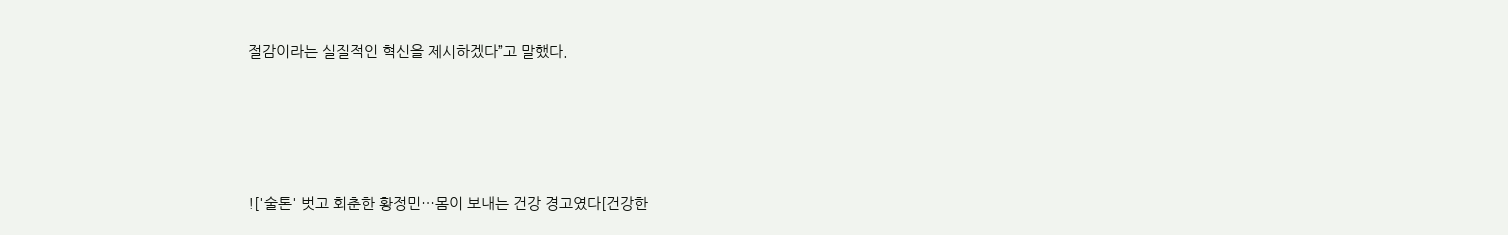절감이라는 실질적인 혁신을 제시하겠다”고 말했다.




!['술톤' 벗고 회춘한 황정민…몸이 보내는 건강 경고였다[건강한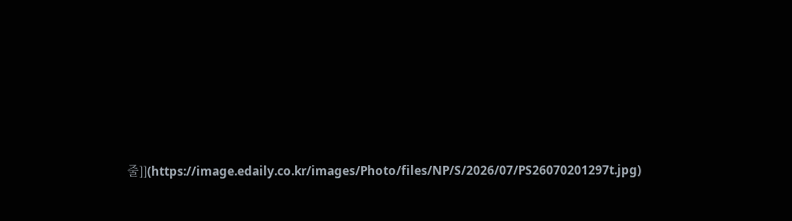줄]](https://image.edaily.co.kr/images/Photo/files/NP/S/2026/07/PS26070201297t.jpg)